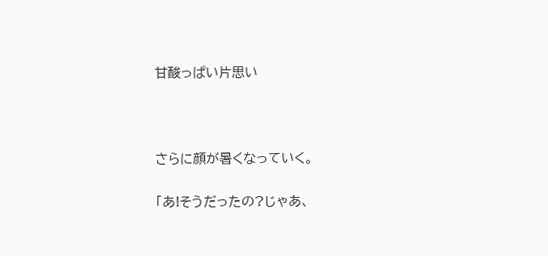甘酸っぱい片思い



さらに顔が暑くなっていく。

「あ!そうだったの?じゃあ、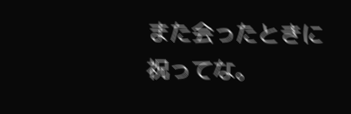また会ったときに祝ってな。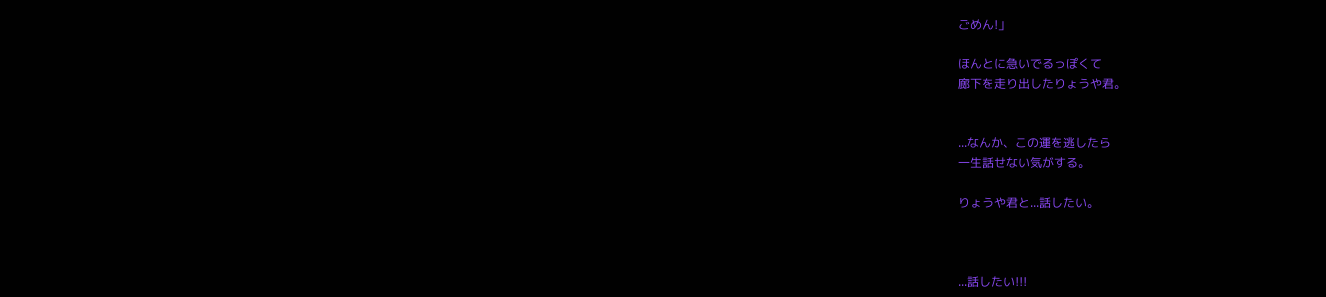ごめん!」

ほんとに急いでるっぽくて
廊下を走り出したりょうや君。


...なんか、この運を逃したら
一生話せない気がする。

りょうや君と...話したい。



...話したい!!!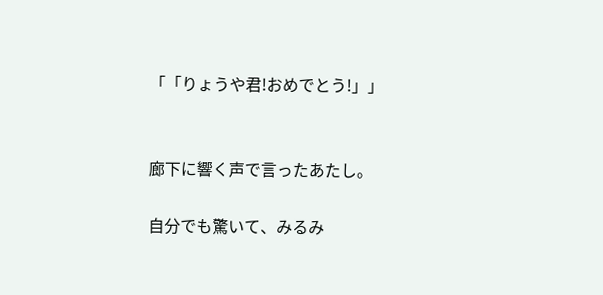「「りょうや君!おめでとう!」」


廊下に響く声で言ったあたし。

自分でも驚いて、みるみ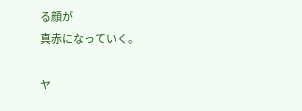る顔が
真赤になっていく。

ヤ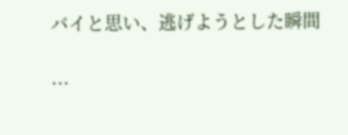バイと思い、逃げようとした瞬間

...